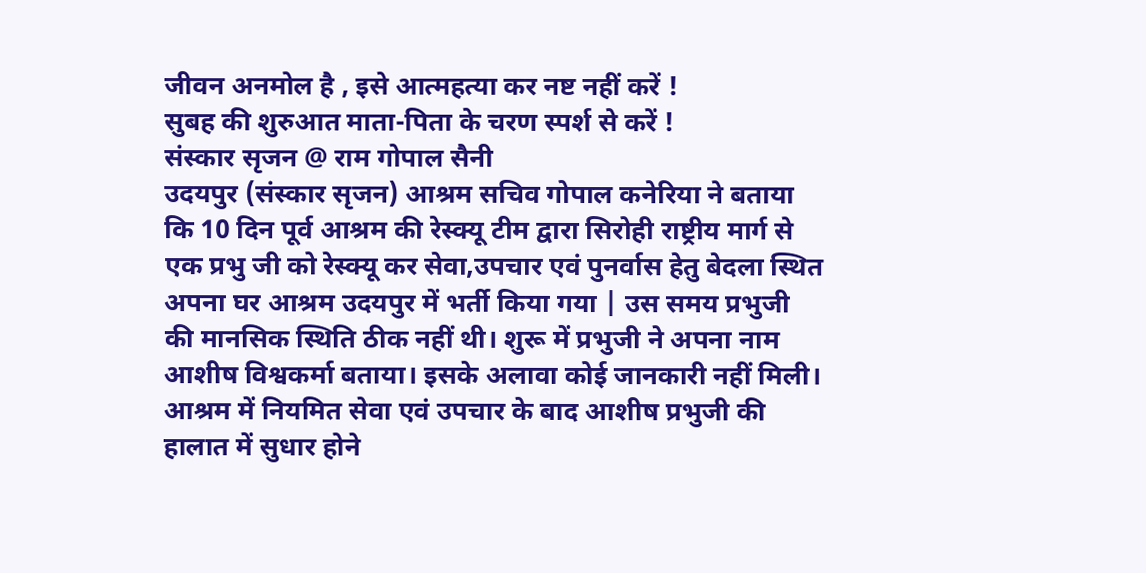जीवन अनमोल है , इसे आत्महत्या कर नष्ट नहीं करें !
सुबह की शुरुआत माता-पिता के चरण स्पर्श से करें !
संस्कार सृजन @ राम गोपाल सैनी
उदयपुर (संस्कार सृजन) आश्रम सचिव गोपाल कनेरिया ने बताया कि 10 दिन पूर्व आश्रम की रेस्क्यू टीम द्वारा सिरोही राष्ट्रीय मार्ग से एक प्रभु जी को रेस्क्यू कर सेवा,उपचार एवं पुनर्वास हेतु बेदला स्थित अपना घर आश्रम उदयपुर में भर्ती किया गया | उस समय प्रभुजी की मानसिक स्थिति ठीक नहीं थी। शुरू में प्रभुजी ने अपना नाम आशीष विश्वकर्मा बताया। इसके अलावा कोई जानकारी नहीं मिली।
आश्रम में नियमित सेवा एवं उपचार के बाद आशीष प्रभुजी की हालात में सुधार होने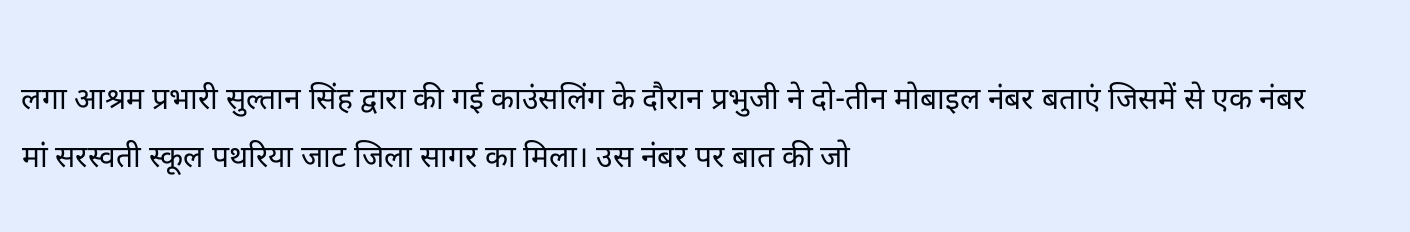लगा आश्रम प्रभारी सुल्तान सिंह द्वारा की गई काउंसलिंग के दौरान प्रभुजी ने दो-तीन मोबाइल नंबर बताएं जिसमें से एक नंबर मां सरस्वती स्कूल पथरिया जाट जिला सागर का मिला। उस नंबर पर बात की जो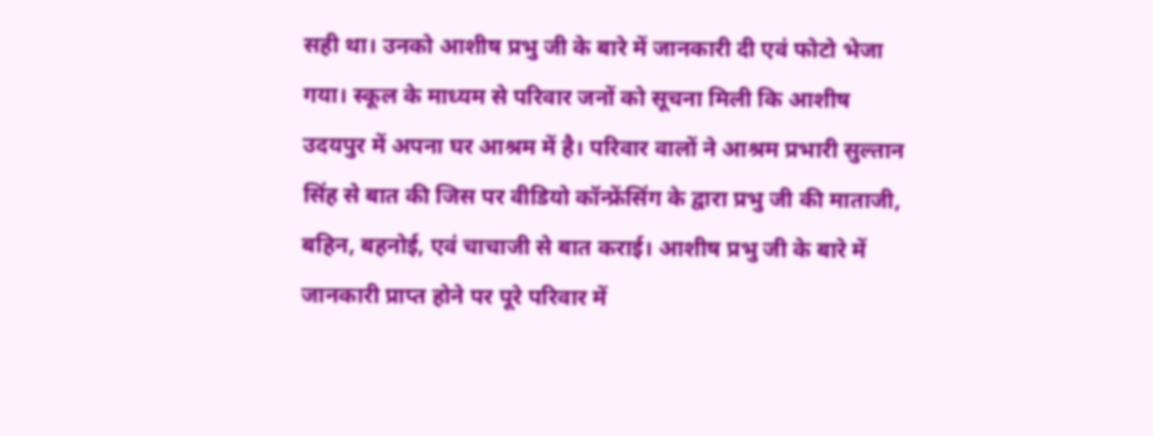सही था। उनको आशीष प्रभु जी के बारे में जानकारी दी एवं फोटो भेजा गया। स्कूल के माध्यम से परिवार जनों को सूचना मिली कि आशीष उदयपुर में अपना घर आश्रम में है। परिवार वालों ने आश्रम प्रभारी सुल्तान सिंह से बात की जिस पर वीडियो कॉन्फ्रेंसिंग के द्वारा प्रभु जी की माताजी, बहिन, बहनोई, एवं चाचाजी से बात कराई। आशीष प्रभु जी के बारे में जानकारी प्राप्त होने पर पूरे परिवार में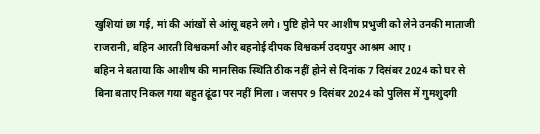खुशियां छा गई, मां की आंखों से आंसू बहने लगे। पुष्टि होने पर आशीष प्रभुजी को लेने उनकी माताजी राजरानी, बहिन आरती विश्वकर्मा और बहनोई दीपक विश्वकर्म उदयपुर आश्रम आए।
बहिन ने बताया कि आशीष की मानसिक स्थिति ठीक नहीं होने से दिनांक 7 दिसंबर 2024 को घर से बिना बताए निकल गया बहुत ढूंढा पर नहीं मिला। जसपर 9 दिसंबर 2024 को पुलिस में गुमशुदगी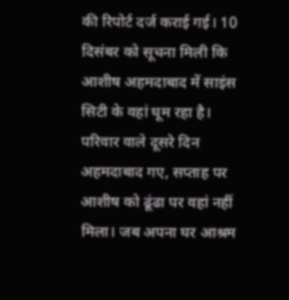की रिपोर्ट दर्ज कराई गई। 10 दिसंबर को सूचना मिली कि आशीष अहमदाबाद में साइंस सिटी के वहां घूम रहा है। परिवार वाले दूसरे दिन अहमदाबाद गए, सप्ताह पर आशीष को ढूंढा पर वहां नहीं मिला। जब अपना घर आश्रम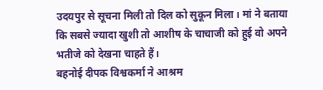उदयपुर से सूचना मिली तो दिल को सुकून मिला। मां ने बताया कि सबसे ज्यादा खुशी तो आशीष के चाचाजी को हुई वो अपने भतीजे को देखना चाहते हैं।
बहनोई दीपक विश्वकर्मा ने आश्रम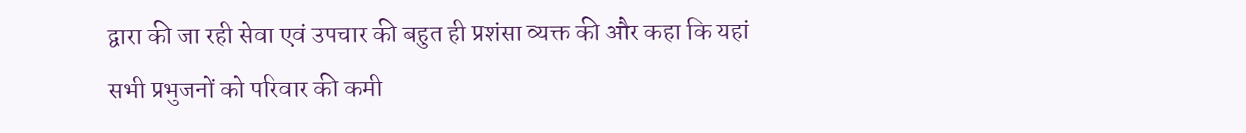द्वारा की जा रही सेवा एवं उपचार की बहुत ही प्रशंसा व्यक्त की और कहा कि यहां सभी प्रभुजनों को परिवार की कमी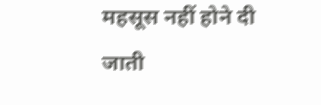महसूस नहीं होने दी जाती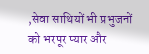,सेवा साथियों भी प्रभुजनों को भरपूर प्यार और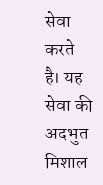सेवा करते है। यह सेवा की अदभुत मिशाल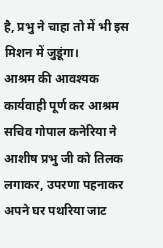है, प्रभु ने चाहा तो में भी इस मिशन में जुडूंगा।
आश्रम की आवश्यक कार्यवाही पूर्ण कर आश्रम सचिव गोपाल कनेरिया ने आशीष प्रभु जी को तिलक लगाकर, उपरणा पहनाकर अपने घर पथरिया जाट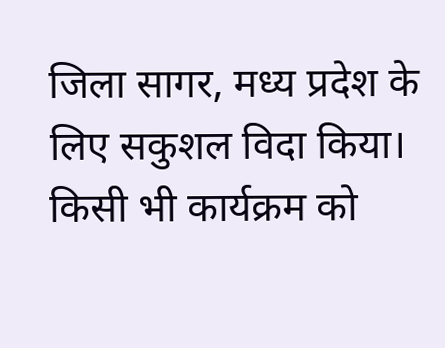जिला सागर, मध्य प्रदेश के लिए सकुशल विदा किया।
किसी भी कार्यक्रम को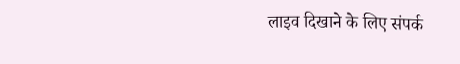लाइव दिखाने के लिए संपर्क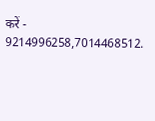करें - 9214996258,7014468512.